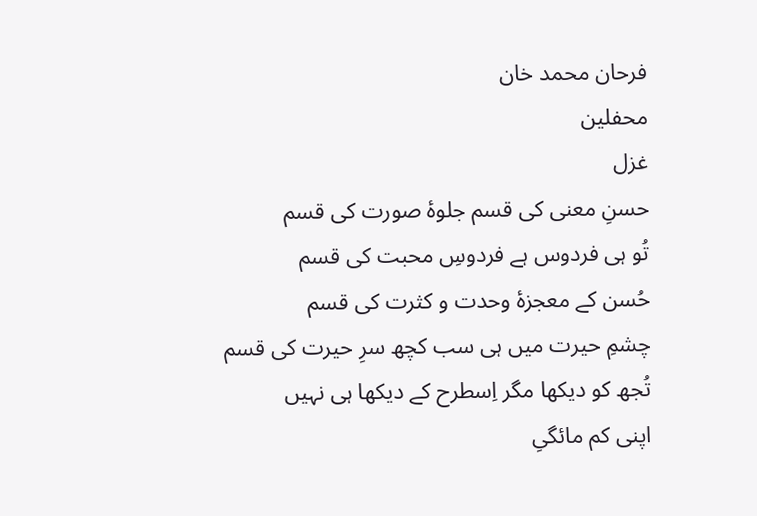فرحان محمد خان
محفلین
غزل
حسنِ معنی کی قسم جلوۂ صورت کی قسم
تُو ہی فردوس ہے فردوسِ محبت کی قسم
حُسن کے معجزۂ وحدت و کثرت کی قسم
چشمِ حیرت میں ہی سب کچھ سرِ حیرت کی قسم
تُجھ کو دیکھا مگر اِسطرح کے دیکھا ہی نہیں
اپنی کم مائگیِ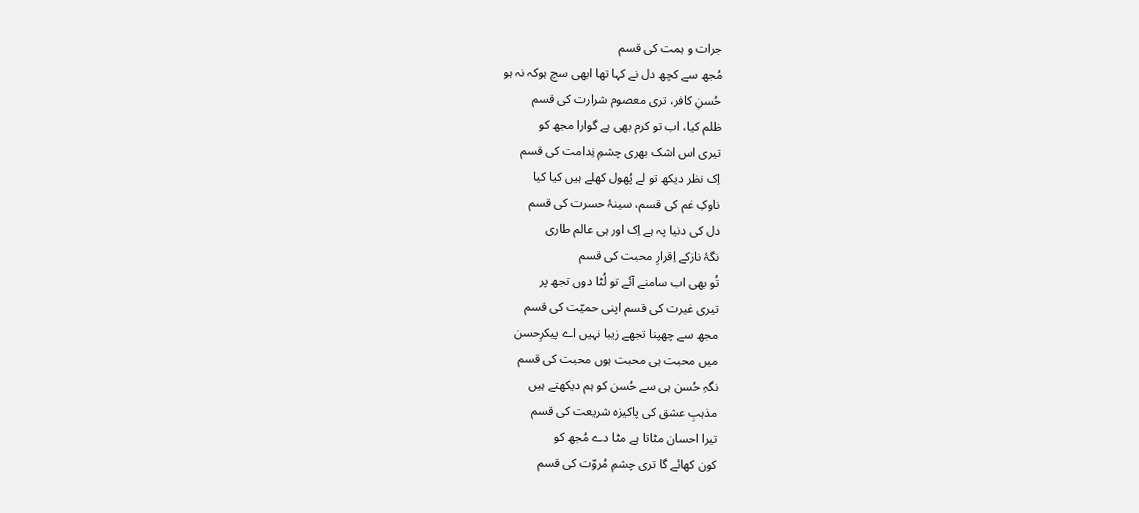جرات و ہمت کی قسم
مُجھ سے کچھ دل نے کہا تھا ابھی سچ ہوکہ نہ ہو
حُسنِ کافر، تری معصوم شرارت کی قسم
ظلم کیا، اب تو کرم بھی ہے گوارا مجھ کو
تیری اس اشک بھری چشمِ نِدامت کی قسم
اِک نظر دیکھ تو لے پُھول کھلے ہیں کیا کیا
ناوکِ غم کی قسم، سینۂ حسرت کی قسم
دل کی دنیا پہ ہے اِک اور ہی عالم طاری
نگۂ نازکے اِقرارِ محبت کی قسم
تُو بھی اب سامنے آئے تو لُٹا دوں تجھ پر
تیری غیرت کی قسم اپنی حمیّت کی قسم
مجھ سے چھپنا تجھے زیبا نہیں اے پیکرِحسن
میں محبت ہی محبت ہوں محبت کی قسم
نگہِ حُسن ہی سے حُسن کو ہم دیکھتے ہیں
مذہبِ عشق کی پاکیزہ شریعت کی قسم
تیرا احسان مٹاتا ہے مٹا دے مُجھ کو
کون کھائے گا تری چشمِ مُروّت کی قسم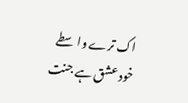اک ترے واسطے خود عشق ہے جنت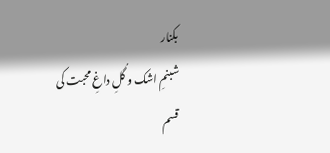بکنار
شبنمِ اشک و گُلِ داغِ محبت کی قسم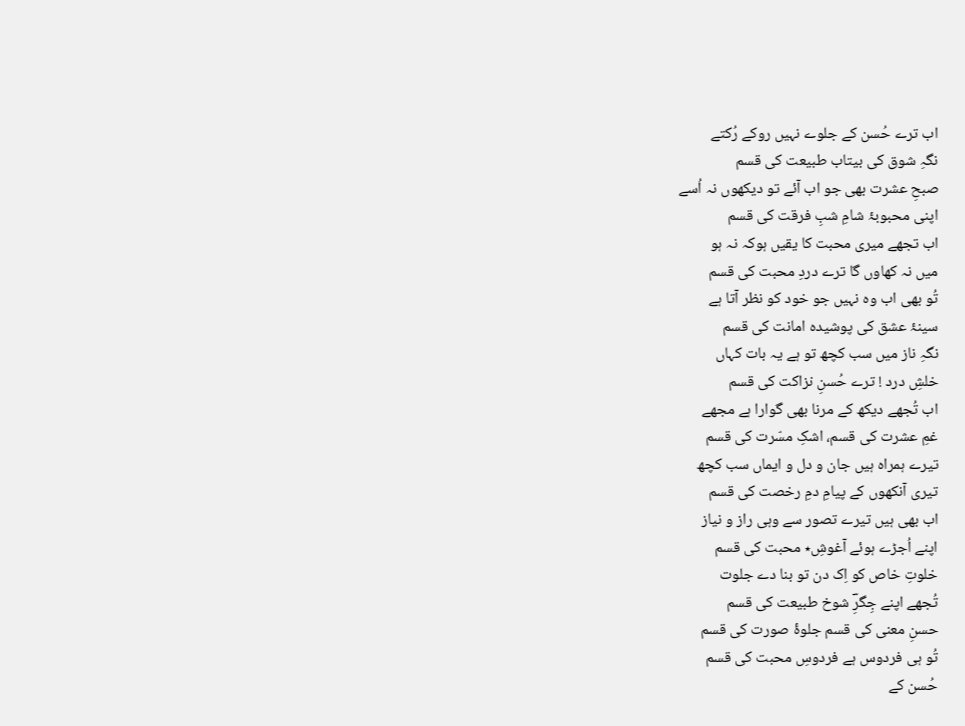اب ترے حُسن کے جلوے نہیں روکے رُکتے
نگہِ شوق کی بیتاب طبیعت کی قسم
صبحِ عشرت بھی جو اب آئے تو دیکھوں نہ اُسے
اپنی محبوبۂ شامِ شبِ فرقت کی قسم
اب تجھے میری محبت کا یقیں ہوکہ نہ ہو
میں نہ کھاوں گا ترے دردِ محبت کی قسم
تُو بھی اب وہ نہیں جو خود کو نظر آتا ہے
سینۂ عشق کی پوشیدہ امانت کی قسم
نگہِ ناز میں سب کچھ تو ہے یہ بات کہاں
خلشِ درد ! ترے حُسنِ نزاکت کی قسم
اب تُجھے دیکھ کے مرنا بھی گوارا ہے مجھے
غمِ عشرت کی قسم، اشکِ مسّرت کی قسم
تیرے ہمراہ ہیں جان و دل و ایماں سب کچھ
تیری آنکھوں کے پیامِ دمِ رخصت کی قسم
اب بھی ہیں تیرے تصور سے وہی راز و نیاز
اپنے اُجڑے ہوئے آغوشِ٭ محبت کی قسم
خلوتِ خاص کو اِک دن تو بنا دے جلوت
تُجھے اپنے جِگرِؔ شوخ طبیعت کی قسم
حسنِ معنی کی قسم جلوۂ صورت کی قسم
تُو ہی فردوس ہے فردوسِ محبت کی قسم
حُسن کے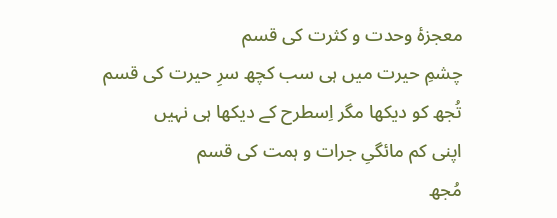معجزۂ وحدت و کثرت کی قسم
چشمِ حیرت میں ہی سب کچھ سرِ حیرت کی قسم
تُجھ کو دیکھا مگر اِسطرح کے دیکھا ہی نہیں
اپنی کم مائگیِ جرات و ہمت کی قسم
مُجھ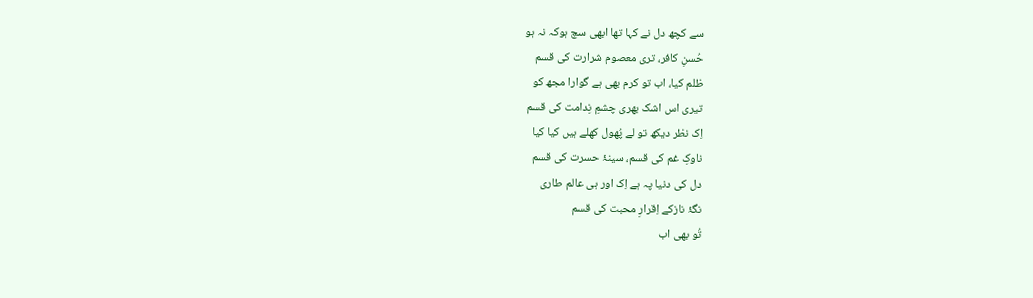سے کچھ دل نے کہا تھا ابھی سچ ہوکہ نہ ہو
حُسنِ کافر، تری معصوم شرارت کی قسم
ظلم کیا، اب تو کرم بھی ہے گوارا مجھ کو
تیری اس اشک بھری چشمِ نِدامت کی قسم
اِک نظر دیکھ تو لے پُھول کھلے ہیں کیا کیا
ناوکِ غم کی قسم، سینۂ حسرت کی قسم
دل کی دنیا پہ ہے اِک اور ہی عالم طاری
نگۂ نازکے اِقرارِ محبت کی قسم
تُو بھی اب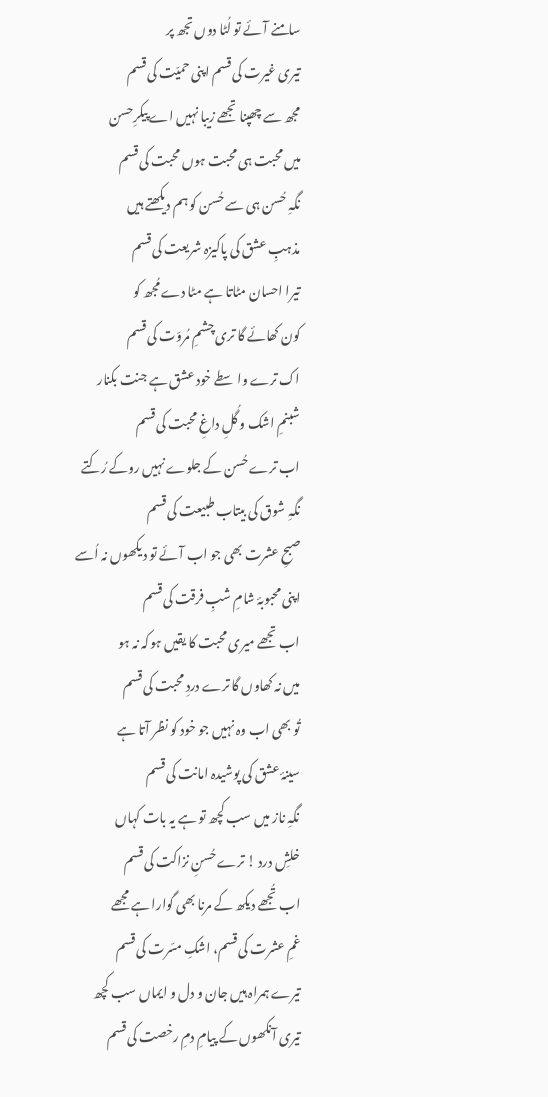سامنے آئے تو لُٹا دوں تجھ پر
تیری غیرت کی قسم اپنی حمیّت کی قسم
مجھ سے چھپنا تجھے زیبا نہیں اے پیکرِحسن
میں محبت ہی محبت ہوں محبت کی قسم
نگہِ حُسن ہی سے حُسن کو ہم دیکھتے ہیں
مذہبِ عشق کی پاکیزہ شریعت کی قسم
تیرا احسان مٹاتا ہے مٹا دے مُجھ کو
کون کھائے گا تری چشمِ مُروّت کی قسم
اک ترے واسطے خود عشق ہے جنت بکنار
شبنمِ اشک و گُلِ داغِ محبت کی قسم
اب ترے حُسن کے جلوے نہیں روکے رُکتے
نگہِ شوق کی بیتاب طبیعت کی قسم
صبحِ عشرت بھی جو اب آئے تو دیکھوں نہ اُسے
اپنی محبوبۂ شامِ شبِ فرقت کی قسم
اب تجھے میری محبت کا یقیں ہوکہ نہ ہو
میں نہ کھاوں گا ترے دردِ محبت کی قسم
تُو بھی اب وہ نہیں جو خود کو نظر آتا ہے
سینۂ عشق کی پوشیدہ امانت کی قسم
نگہِ ناز میں سب کچھ تو ہے یہ بات کہاں
خلشِ درد ! ترے حُسنِ نزاکت کی قسم
اب تُجھے دیکھ کے مرنا بھی گوارا ہے مجھے
غمِ عشرت کی قسم، اشکِ مسّرت کی قسم
تیرے ہمراہ ہیں جان و دل و ایماں سب کچھ
تیری آنکھوں کے پیامِ دمِ رخصت کی قسم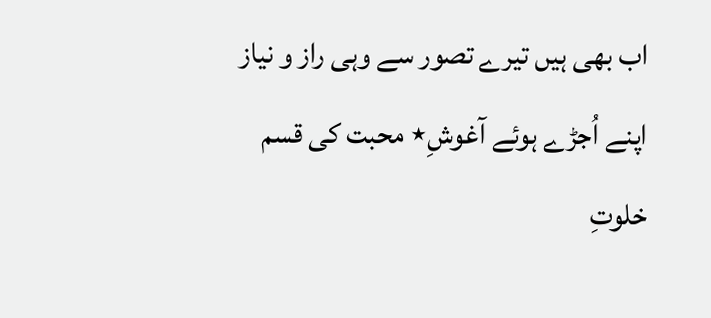اب بھی ہیں تیرے تصور سے وہی راز و نیاز
اپنے اُجڑے ہوئے آغوشِ٭ محبت کی قسم
خلوتِ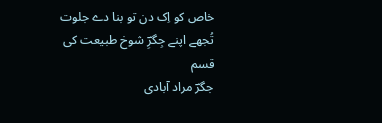خاص کو اِک دن تو بنا دے جلوت
تُجھے اپنے جِگرِؔ شوخ طبیعت کی قسم
جگرؔ مراد آبادی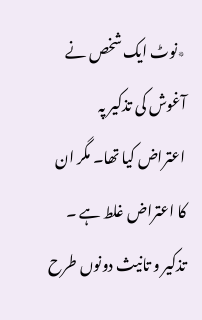٭نوٹ ایک شخص نے آغوش کی تذکیر پہ اعتراض کیا تھا۔ مگر ان کا اعتراض غلط ہے ۔ تذکیر و تانیث دونوں طرح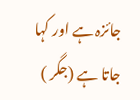جائزہ ہے اور کہا جاتا ہے (جگر )